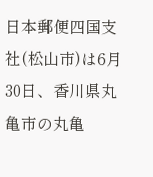日本郵便四国支社(松山市)は6月30日、香川県丸亀市の丸亀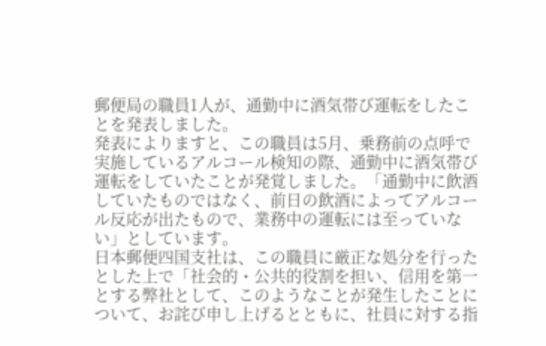郵便局の職員1人が、通勤中に酒気帯び運転をしたことを発表しました。
発表によりますと、この職員は5月、乗務前の点呼で実施しているアルコール検知の際、通勤中に酒気帯び運転をしていたことが発覚しました。「通勤中に飲酒していたものではなく、前日の飲酒によってアルコール反応が出たもので、業務中の運転には至っていない」としています。
日本郵便四国支社は、この職員に厳正な処分を行ったとした上で「社会的・公共的役割を担い、信用を第一とする弊社として、このようなことが発生したことについて、お詫び申し上げるとともに、社員に対する指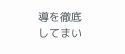導を徹底してまい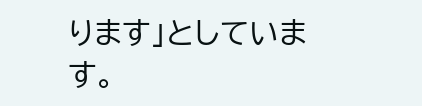ります」としています。